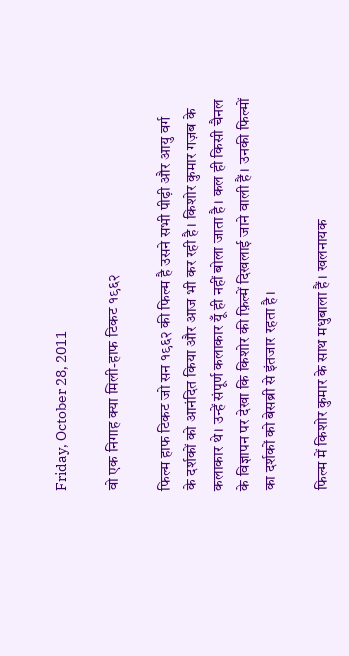Friday, October 28, 2011

वो एक निगाह क्या मिली-हाफ टिकट १९६२

फिल्म हाफ टिकट जो सन १९६२ की फिल्म है उसने सभी पीढ़ी और आयु वर्ग
के दर्शकों को आनंदित किया और आज भी कर रही है। किशोर कुमार गज़ब के
कलाकार थे। उन्हें संपूर्ण कलाकार यूँ ही नहीं बोला जाता है। कल ही किसी चैनल
के विज्ञापन पर देखा कि किशोर की फ़िल्में दिखलाई जाने वाली हैं। उनकी फिल्मों
का दर्शकों को बेसब्री से इंतजार रहता है।

फिल्म में किशोर कुमार के साथ मधुबाला हैं। खलनायक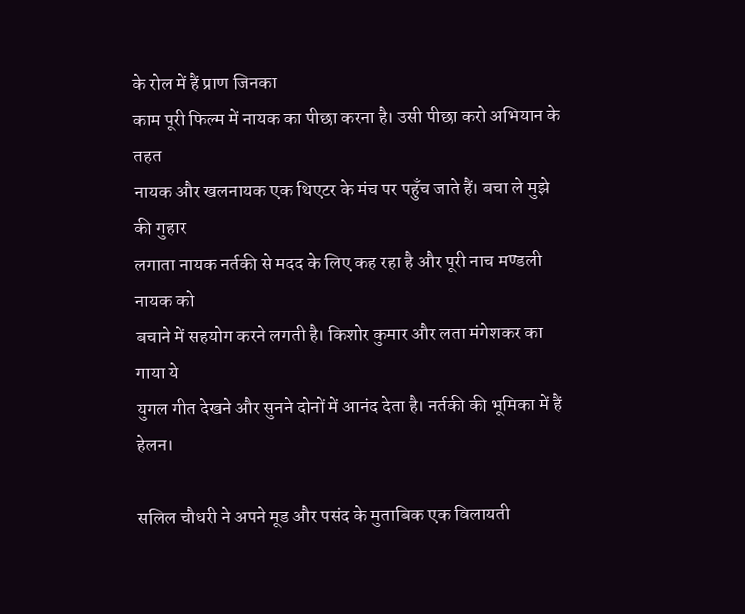के रोल में हैं प्राण जिनका
काम पूरी फिल्म में नायक का पीछा करना है। उसी पीछा करो अभियान के तहत
नायक और खलनायक एक थिएटर के मंच पर पहुँच जाते हैं। बचा ले मुझे की गुहार
लगाता नायक नर्तकी से मदद के लिए कह रहा है और पूरी नाच मण्डली नायक को
बचाने में सहयोग करने लगती है। किशोर कुमार और लता मंगेशकर का गाया ये
युगल गीत देखने और सुनने दोनों में आनंद देता है। नर्तकी की भूमिका में हैं हेलन।

सलिल चौधरी ने अपने मूड और पसंद के मुताबिक एक विलायती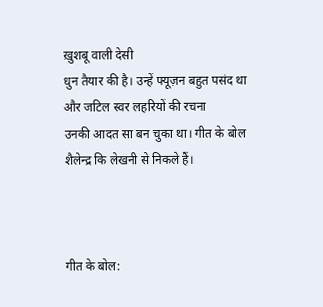ख़ुशबू वाली देसी
धुन तैयार की है। उन्हें फ्यूज़न बहुत पसंद था और जटिल स्वर लहरियों की रचना
उनकी आदत सा बन चुका था। गीत के बोल शैलेन्द्र कि लेखनी से निकले हैं।



गीत के बोल: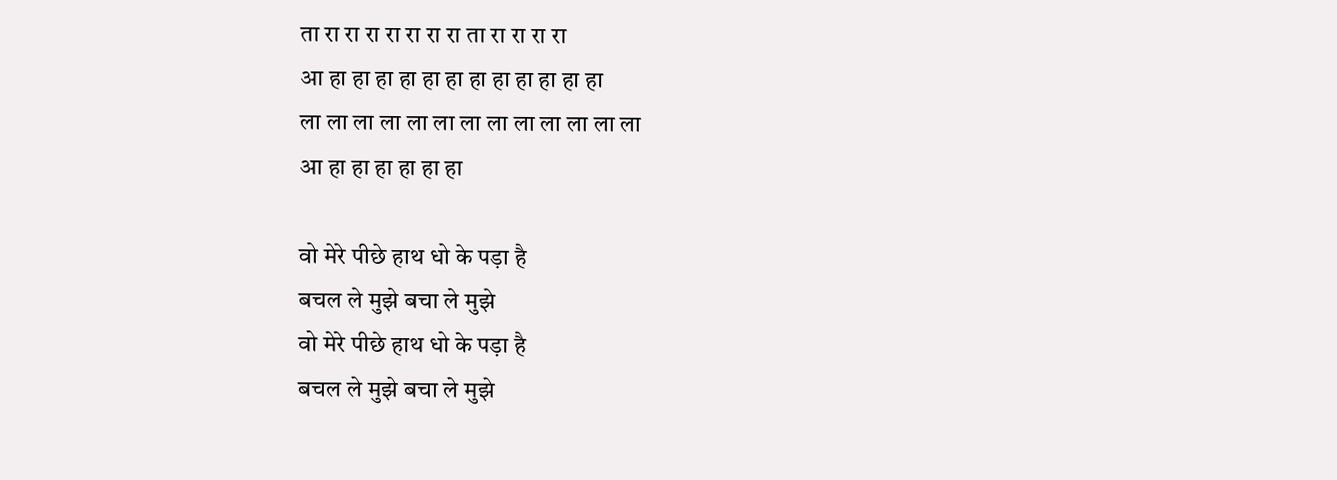ता रा रा रा रा रा रा रा ता रा रा रा रा
आ हा हा हा हा हा हा हा हा हा हा हा हा
ला ला ला ला ला ला ला ला ला ला ला ला ला
आ हा हा हा हा हा हा

वो मेरे पीछे हाथ धो के पड़ा है
बचल ले मुझे बचा ले मुझे
वो मेरे पीछे हाथ धो के पड़ा है
बचल ले मुझे बचा ले मुझे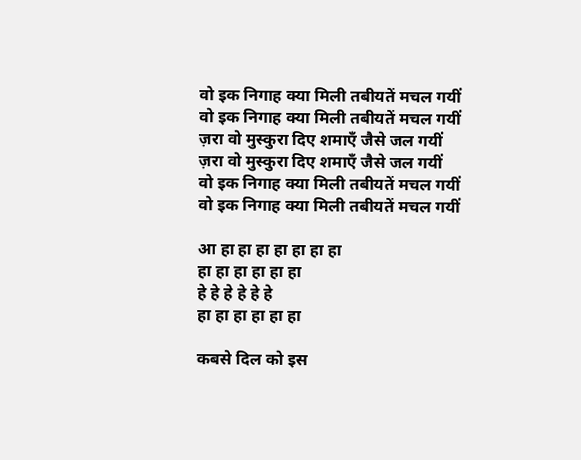वो इक निगाह क्या मिली तबीयतें मचल गयीं
वो इक निगाह क्या मिली तबीयतें मचल गयीं
ज़रा वो मुस्कुरा दिए शमाएँ जैसे जल गयीं
ज़रा वो मुस्कुरा दिए शमाएँ जैसे जल गयीं
वो इक निगाह क्या मिली तबीयतें मचल गयीं
वो इक निगाह क्या मिली तबीयतें मचल गयीं

आ हा हा हा हा हा हा हा
हा हा हा हा हा हा
हे हे हे हे हे हे
हा हा हा हा हा हा

कबसे दिल को इस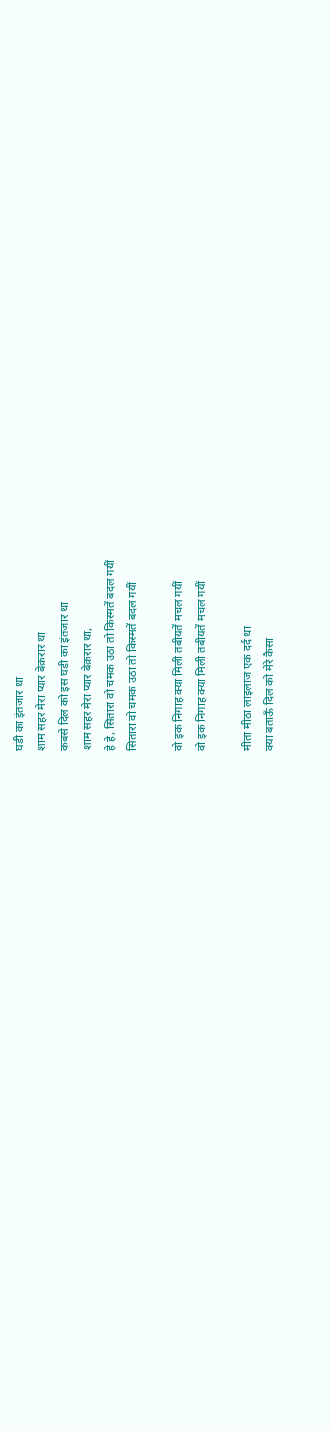घडी का इंतजार था
शाम सहर मेरा प्यार बेक़रार था
कबसे दिल को इस घडी का इंतजार था
शाम सहर मेरा प्यार बेक़रार था,
हे हे, सितारा वो चमक उठा तो किस्मतें बदल गयीं
सितारा वो चमक उठा तो किस्मतें बदल गयीं

वो इक निगाह क्या मिली तबीयतें मचल गयीं
वो इक निगाह क्या मिली तबीयतें मचल गयीं

मीता मीठा लाइलाज एक दर्द था
क्या बताऊँ दिल को मेरे कैसा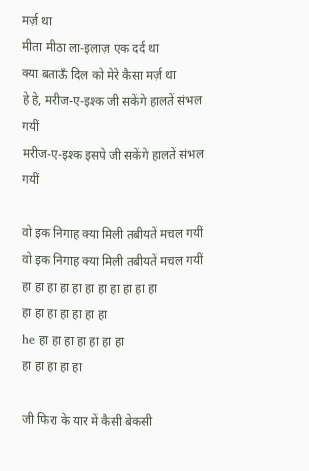मर्ज़ था
मीता मीठा ला-इलाज़ एक दर्द था
क्या बताऊँ दिल को मेरे कैसा मर्ज़ था
हे हे, मरीज-ए-इश्क जी सकेंगे हालतें संभल गयीं
मरीज-ए-इश्क इसपे जी सकेंगे हालतें संभल गयीं

वो इक निगाह क्या मिली तबीयतें मचल गयीं
वो इक निगाह क्या मिली तबीयतें मचल गयीं
हा हा हा हा हा हा हा हा हा हा हा
हा हा हा हा हा हा हा
he हा हा हा हा हा हा हा
हा हा हा हा हा

जी फिरा के यार में कैसी बेकसी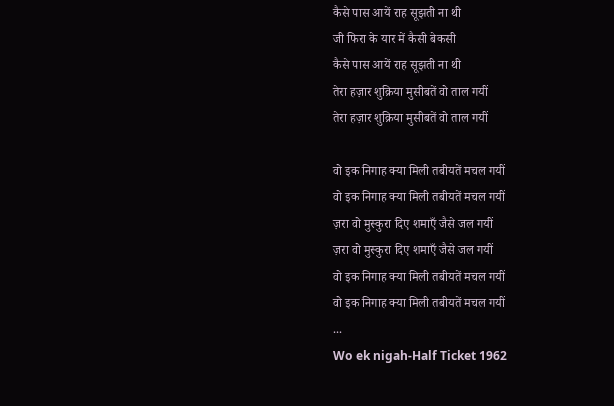कैसे पास आयें राह सूझती ना थी
जी फिरा के यार में कैसी बेकसी
कैसे पास आयें राह सूझती ना थी
तेरा हज़ार शुक्रिया मुसीबतें वो ताल गयीं
तेरा हज़ार शुक्रिया मुसीबतें वो ताल गयीं

वो इक निगाह क्या मिली तबीयतें मचल गयीं
वो इक निगाह क्या मिली तबीयतें मचल गयीं
ज़रा वो मुस्कुरा दिए शमाएँ जैसे जल गयीं
ज़रा वो मुस्कुरा दिए शमाएँ जैसे जल गयीं
वो इक निगाह क्या मिली तबीयतें मचल गयीं
वो इक निगाह क्या मिली तबीयतें मचल गयीं
...
Wo ek nigah-Half Ticket 1962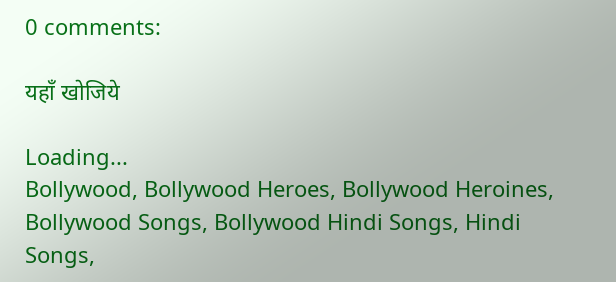0 comments:

यहाँ खोजिये

Loading...
Bollywood, Bollywood Heroes, Bollywood Heroines,
Bollywood Songs, Bollywood Hindi Songs, Hindi Songs,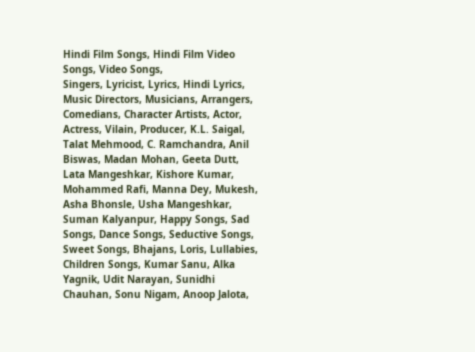Hindi Film Songs, Hindi Film Video Songs, Video Songs,
Singers, Lyricist, Lyrics, Hindi Lyrics, Music Directors, Musicians, Arrangers, Comedians, Character Artists, Actor, Actress, Vilain, Producer, K.L. Saigal, Talat Mehmood, C. Ramchandra, Anil Biswas, Madan Mohan, Geeta Dutt, Lata Mangeshkar, Kishore Kumar, Mohammed Rafi, Manna Dey, Mukesh, Asha Bhonsle, Usha Mangeshkar, Suman Kalyanpur, Happy Songs, Sad Songs, Dance Songs, Seductive Songs, Sweet Songs, Bhajans, Loris, Lullabies, Children Songs, Kumar Sanu, Alka Yagnik, Udit Narayan, Sunidhi Chauhan, Sonu Nigam, Anoop Jalota,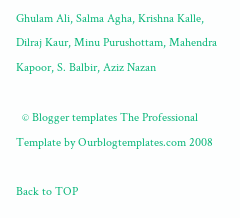Ghulam Ali, Salma Agha, Krishna Kalle, Dilraj Kaur, Minu Purushottam, Mahendra Kapoor, S. Balbir, Aziz Nazan

  © Blogger templates The Professional Template by Ourblogtemplates.com 2008

Back to TOP